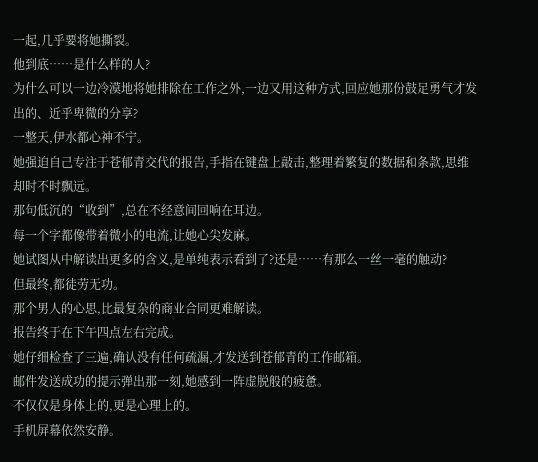一起,几乎要将她撕裂。
他到底……是什么样的人?
为什么可以一边冷漠地将她排除在工作之外,一边又用这种方式,回应她那份鼓足勇气才发出的、近乎卑微的分享?
一整天,伊水都心神不宁。
她强迫自己专注于苍郁青交代的报告,手指在键盘上敲击,整理着繁复的数据和条款,思维却时不时飘远。
那句低沉的“收到”,总在不经意间回响在耳边。
每一个字都像带着微小的电流,让她心尖发麻。
她试图从中解读出更多的含义,是单纯表示看到了?还是……有那么一丝一毫的触动?
但最终,都徒劳无功。
那个男人的心思,比最复杂的商业合同更难解读。
报告终于在下午四点左右完成。
她仔细检查了三遍,确认没有任何疏漏,才发送到苍郁青的工作邮箱。
邮件发送成功的提示弹出那一刻,她感到一阵虚脱般的疲惫。
不仅仅是身体上的,更是心理上的。
手机屏幕依然安静。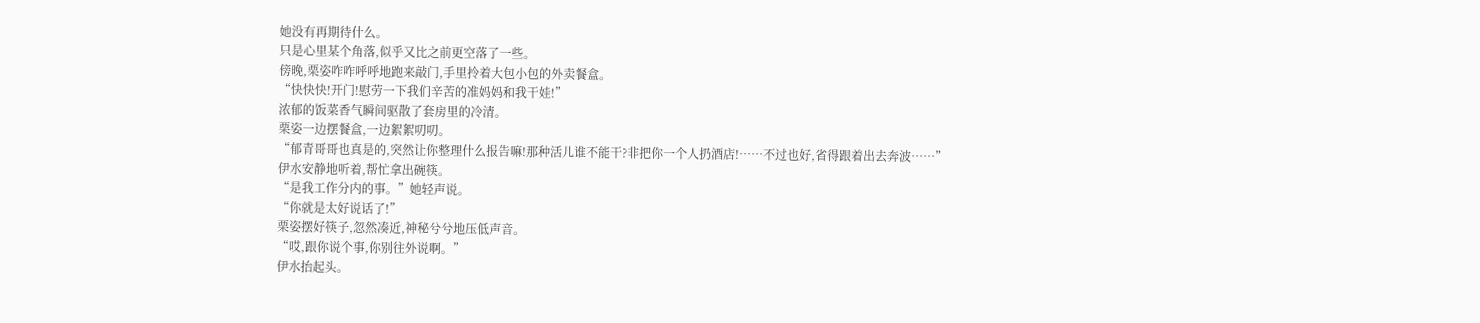她没有再期待什么。
只是心里某个角落,似乎又比之前更空落了一些。
傍晚,栗姿咋咋呼呼地跑来敲门,手里拎着大包小包的外卖餐盒。
“快快快!开门!慰劳一下我们辛苦的准妈妈和我干娃!”
浓郁的饭菜香气瞬间驱散了套房里的冷清。
栗姿一边摆餐盒,一边絮絮叨叨。
“郁青哥哥也真是的,突然让你整理什么报告嘛!那种活儿谁不能干?非把你一个人扔酒店!……不过也好,省得跟着出去奔波……”
伊水安静地听着,帮忙拿出碗筷。
“是我工作分内的事。”她轻声说。
“你就是太好说话了!”
栗姿摆好筷子,忽然凑近,神秘兮兮地压低声音。
“哎,跟你说个事,你别往外说啊。”
伊水抬起头。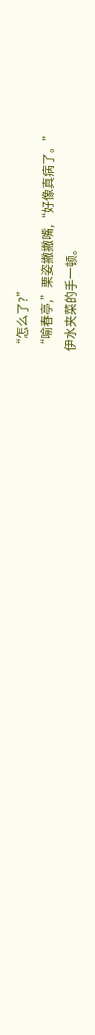“怎么了?”
“喻春亭,”栗姿撇撇嘴,“好像真病了。”
伊水夹菜的手一顿。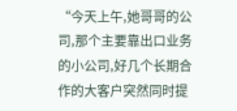“今天上午,她哥哥的公司,那个主要靠出口业务的小公司,好几个长期合作的大客户突然同时提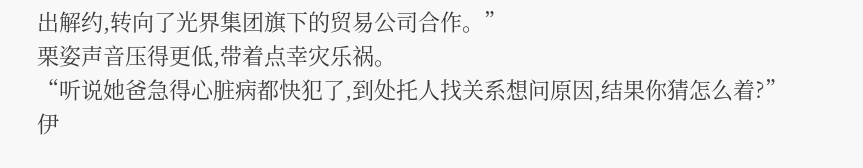出解约,转向了光界集团旗下的贸易公司合作。”
栗姿声音压得更低,带着点幸灾乐祸。
“听说她爸急得心脏病都快犯了,到处托人找关系想问原因,结果你猜怎么着?”
伊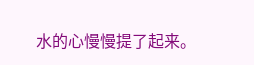水的心慢慢提了起来。